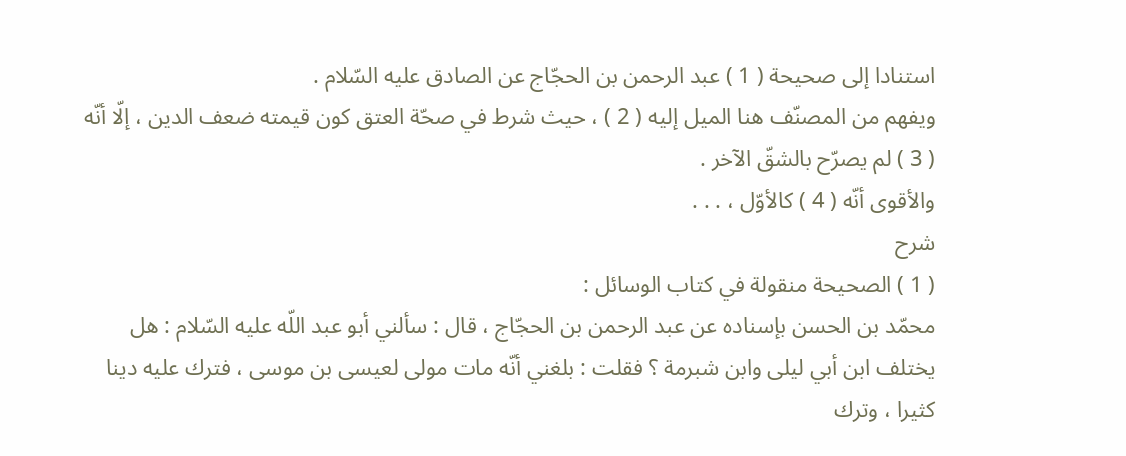استنادا إلى صحيحة ( 1 ) عبد الرحمن بن الحجّاج عن الصادق عليه السّلام .
ويفهم من المصنّف هنا الميل إليه ( 2 ) ، حيث شرط في صحّة العتق كون قيمته ضعف الدين ، إلّا أنّه ( 3 ) لم يصرّح بالشقّ الآخر .
والأقوى أنّه ( 4 ) كالأوّل ، . . .
شرح
( 1 ) الصحيحة منقولة في كتاب الوسائل :
محمّد بن الحسن بإسناده عن عبد الرحمن بن الحجّاج ، قال : سألني أبو عبد اللّه عليه السّلام : هل يختلف ابن أبي ليلى وابن شبرمة ؟ فقلت : بلغني أنّه مات مولى لعيسى بن موسى ، فترك عليه دينا كثيرا ، وترك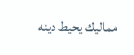مماليك يحيط دينه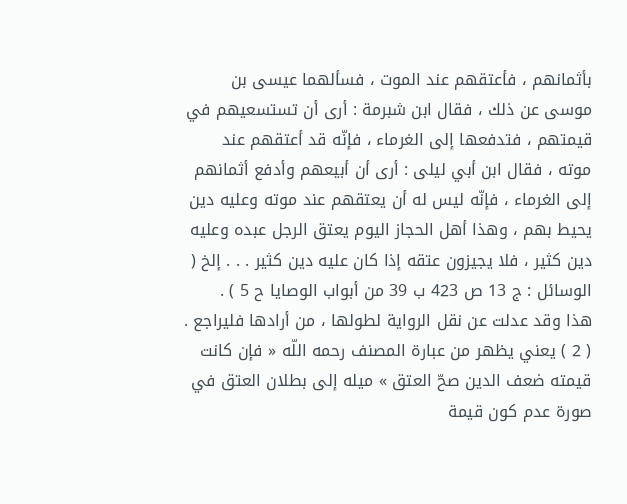بأثمانهم ، فأعتقهم عند الموت ، فسألهما عيسى بن موسى عن ذلك ، فقال ابن شبرمة : أرى أن تستسعيهم في قيمتهم ، فتدفعها إلى الغرماء ، فإنّه قد أعتقهم عند موته ، فقال ابن أبي ليلى : أرى أن أبيعهم وأدفع أثمانهم إلى الغرماء ، فإنّه ليس له أن يعتقهم عند موته وعليه دين يحيط بهم ، وهذا أهل الحجاز اليوم يعتق الرجل عبده وعليه دين كثير ، فلا يجيزون عتقه إذا كان عليه دين كثير . . . إلخ ( الوسائل : ج 13 ص 423 ب 39 من أبواب الوصايا ح 5 ) .
هذا وقد عدلت عن نقل الرواية لطولها ، من أرادها فليراجع .
( 2 ) يعني يظهر من عبارة المصنف رحمه اللّه « فإن كانت قيمته ضعف الدين صحّ العتق » ميله إلى بطلان العتق في صورة عدم كون قيمة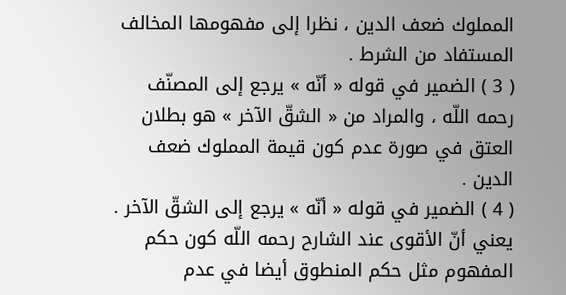المملوك ضعف الدين ، نظرا إلى مفهومها المخالف المستفاد من الشرط .
( 3 ) الضمير في قوله « أنّه » يرجع إلى المصنّف رحمه اللّه ، والمراد من « الشقّ الآخر » هو بطلان العتق في صورة عدم كون قيمة المملوك ضعف الدين .
( 4 ) الضمير في قوله « أنّه » يرجع إلى الشقّ الآخر . يعني أنّ الأقوى عند الشارح رحمه اللّه كون حكم المفهوم مثل حكم المنطوق أيضا في عدم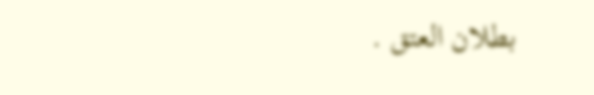بطلان العتق .